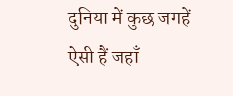दुनिया में कुछ जगहें ऐसी हैं जहाँ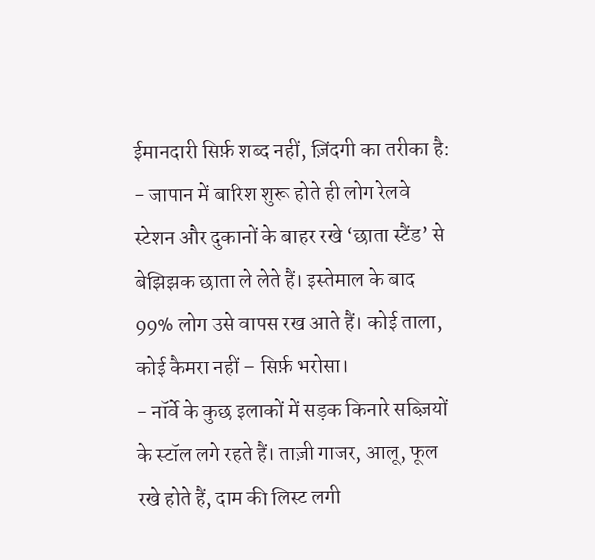ईमानदारी सिर्फ़ शब्द नहीं, ज़िंदगी का तरीका है:
- जापान में बारिश शुरू होते ही लोग रेलवे स्टेशन और दुकानों के बाहर रखे ‘छाता स्टैंड’ से बेझिझक छाता ले लेते हैं। इस्तेमाल के बाद 99% लोग उसे वापस रख आते हैं। कोई ताला, कोई कैमरा नहीं – सिर्फ़ भरोसा।
- नॉर्वे के कुछ इलाकों में सड़क किनारे सब्ज़ियों के स्टॉल लगे रहते हैं। ताज़ी गाजर, आलू, फूल रखे होते हैं, दाम की लिस्ट लगी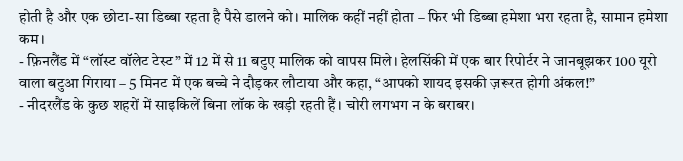होती है और एक छोटा-सा डिब्बा रहता है पैसे डालने को। मालिक कहीं नहीं होता – फिर भी डिब्बा हमेशा भरा रहता है, सामान हमेशा कम।
- फ़िनलैंड में “लॉस्ट वॉलेट टेस्ट” में 12 में से 11 बटुए मालिक को वापस मिले। हेलसिंकी में एक बार रिपोर्टर ने जानबूझकर 100 यूरो वाला बटुआ गिराया – 5 मिनट में एक बच्चे ने दौड़कर लौटाया और कहा, “आपको शायद इसकी ज़रूरत होगी अंकल!”
- नीदरलैंड के कुछ शहरों में साइकिलें बिना लॉक के खड़ी रहती हैं। चोरी लगभग न के बराबर।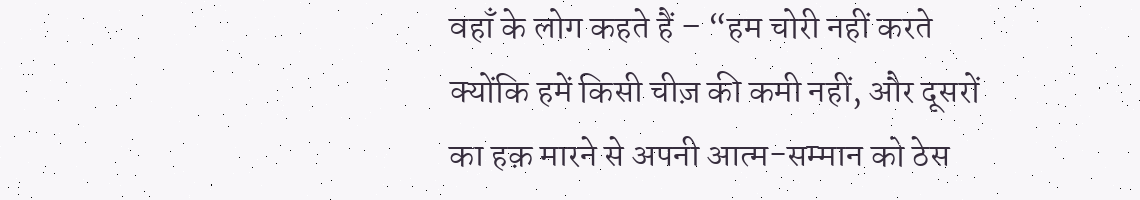वहाँ के लोग कहते हैं – “हम चोरी नहीं करते क्योंकि हमें किसी चीज़ की कमी नहीं, और दूसरों का हक़ मारने से अपनी आत्म-सम्मान को ठेस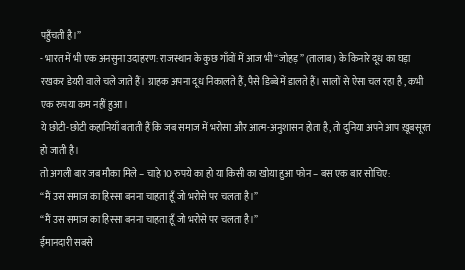पहुँचती है।”
- भारत में भी एक अनसुना उदाहरण: राजस्थान के कुछ गाँवों में आज भी “जोहड़” (तालाब) के किनारे दूध का घड़ा रखकर डेयरी वाले चले जाते हैं। ग्राहक अपना दूध निकालते हैं, पैसे डिब्बे में डालते हैं। सालों से ऐसा चल रहा है , कभी एक रुपया कम नहीं हुआ।
ये छोटी-छोटी कहानियाँ बताती हैं कि जब समाज में भरोसा और आत्म-अनुशासन होता है, तो दुनिया अपने आप ख़ूबसूरत हो जाती है।
तो अगली बार जब मौका मिले – चाहे 10 रुपये का हो या किसी का खोया हुआ फोन – बस एक बार सोचिए:
“मैं उस समाज का हिस्सा बनना चाहता हूँ जो भरोसे पर चलता है।”
“मैं उस समाज का हिस्सा बनना चाहता हूँ जो भरोसे पर चलता है।”
ईमानदारी सबसे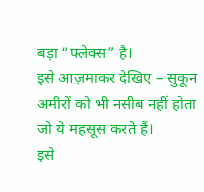बड़ा “फ्लेक्स” है।
इसे आज़माकर देखिए – सुकून अमीरों को भी नसीब नहीं होता जो ये महसूस करते हैं।
इसे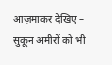आज़माकर देखिए – सुकून अमीरों को भी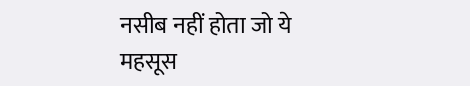नसीब नहीं होता जो ये महसूस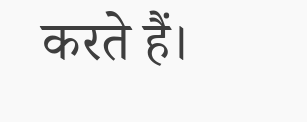करते हैं।